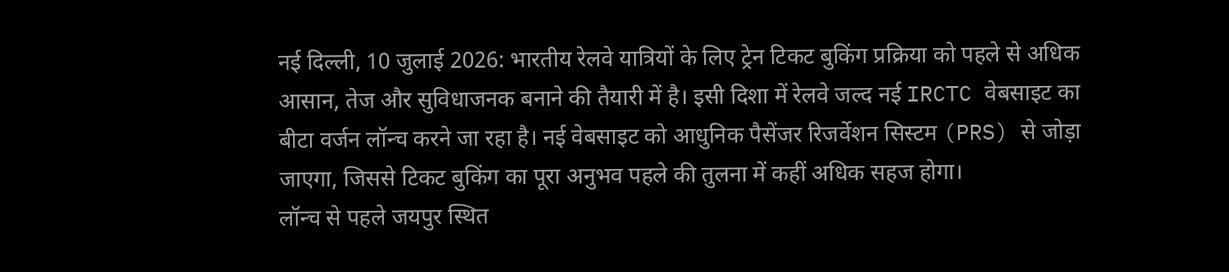नई दिल्ली, 10 जुलाई 2026: भारतीय रेलवे यात्रियों के लिए ट्रेन टिकट बुकिंग प्रक्रिया को पहले से अधिक आसान, तेज और सुविधाजनक बनाने की तैयारी में है। इसी दिशा में रेलवे जल्द नई IRCTC वेबसाइट का बीटा वर्जन लॉन्च करने जा रहा है। नई वेबसाइट को आधुनिक पैसेंजर रिजर्वेशन सिस्टम (PRS) से जोड़ा जाएगा, जिससे टिकट बुकिंग का पूरा अनुभव पहले की तुलना में कहीं अधिक सहज होगा।
लॉन्च से पहले जयपुर स्थित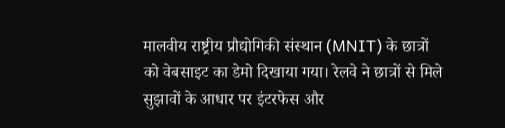मालवीय राष्ट्रीय प्रौद्योगिकी संस्थान (MNIT) के छात्रों को वेबसाइट का डेमो दिखाया गया। रेलवे ने छात्रों से मिले सुझावों के आधार पर इंटरफेस और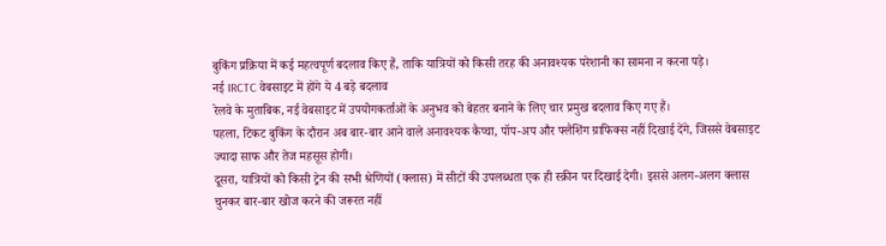बुकिंग प्रक्रिया में कई महत्वपूर्ण बदलाव किए हैं, ताकि यात्रियों को किसी तरह की अनावश्यक परेशानी का सामना न करना पड़े।
नई IRCTC वेबसाइट में होंगे ये 4 बड़े बदलाव
रेलवे के मुताबिक, नई वेबसाइट में उपयोगकर्ताओं के अनुभव को बेहतर बनाने के लिए चार प्रमुख बदलाव किए गए हैं।
पहला, टिकट बुकिंग के दौरान अब बार-बार आने वाले अनावश्यक कैप्चा, पॉप-अप और फ्लैशिंग ग्राफिक्स नहीं दिखाई देंगे, जिससे वेबसाइट ज्यादा साफ और तेज महसूस होगी।
दूसरा, यात्रियों को किसी ट्रेन की सभी श्रेणियों (क्लास) में सीटों की उपलब्धता एक ही स्क्रीन पर दिखाई देगी। इससे अलग-अलग क्लास चुनकर बार-बार खोज करने की जरूरत नहीं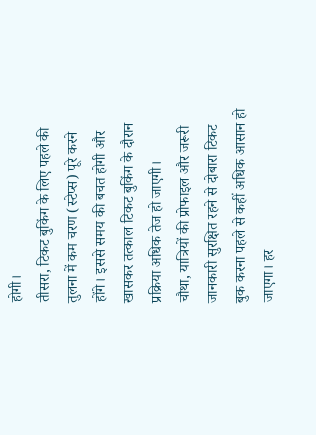होगी।
तीसरा, टिकट बुकिंग के लिए पहले की तुलना में कम चरण (स्टेप्स) पूरे करने होंगे। इससे समय की बचत होगी और खासकर तत्काल टिकट बुकिंग के दौरान प्रक्रिया अधिक तेज हो जाएगी।
चौथा, यात्रियों की प्रोफाइल और जरूरी जानकारी सुरक्षित रहने से दोबारा टिकट बुक करना पहले से कहीं अधिक आसान हो जाएगा। हर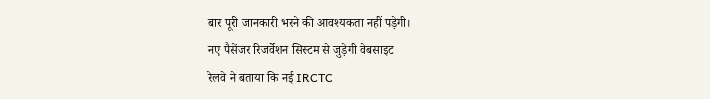बार पूरी जानकारी भरने की आवश्यकता नहीं पड़ेगी।
नए पैसेंजर रिजर्वेशन सिस्टम से जुड़ेगी वेबसाइट
रेलवे ने बताया कि नई IRCTC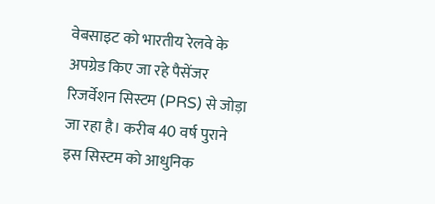वेबसाइट को भारतीय रेलवे के अपग्रेड किए जा रहे पैसेंजर रिजर्वेशन सिस्टम (PRS) से जोड़ा जा रहा है। करीब 40 वर्ष पुराने इस सिस्टम को आधुनिक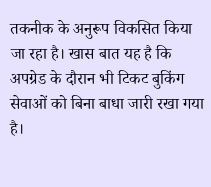तकनीक के अनुरूप विकसित किया जा रहा है। खास बात यह है कि अपग्रेड के दौरान भी टिकट बुकिंग सेवाओं को बिना बाधा जारी रखा गया है।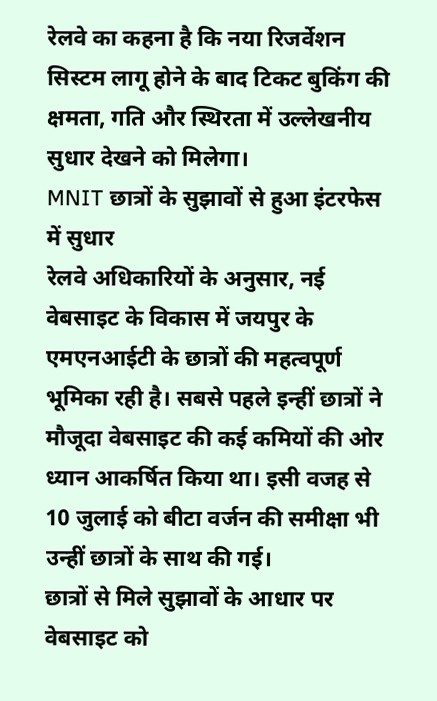रेलवे का कहना है कि नया रिजर्वेशन सिस्टम लागू होने के बाद टिकट बुकिंग की क्षमता, गति और स्थिरता में उल्लेखनीय सुधार देखने को मिलेगा।
MNIT छात्रों के सुझावों से हुआ इंटरफेस में सुधार
रेलवे अधिकारियों के अनुसार, नई वेबसाइट के विकास में जयपुर के एमएनआईटी के छात्रों की महत्वपूर्ण भूमिका रही है। सबसे पहले इन्हीं छात्रों ने मौजूदा वेबसाइट की कई कमियों की ओर ध्यान आकर्षित किया था। इसी वजह से 10 जुलाई को बीटा वर्जन की समीक्षा भी उन्हीं छात्रों के साथ की गई।
छात्रों से मिले सुझावों के आधार पर वेबसाइट को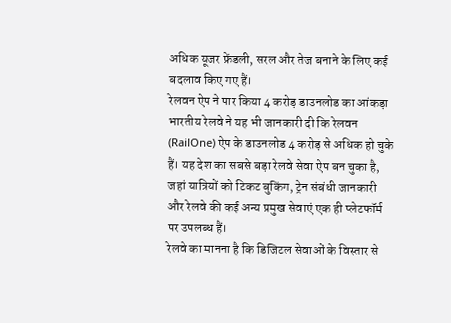अधिक यूजर फ्रेंडली, सरल और तेज बनाने के लिए कई बदलाव किए गए हैं।
रेलवन ऐप ने पार किया 4 करोड़ डाउनलोड का आंकड़ा
भारतीय रेलवे ने यह भी जानकारी दी कि रेलवन (RailOne) ऐप के डाउनलोड 4 करोड़ से अधिक हो चुके हैं। यह देश का सबसे बड़ा रेलवे सेवा ऐप बन चुका है, जहां यात्रियों को टिकट बुकिंग, ट्रेन संबंधी जानकारी और रेलवे की कई अन्य प्रमुख सेवाएं एक ही प्लेटफॉर्म पर उपलब्ध हैं।
रेलवे का मानना है कि डिजिटल सेवाओं के विस्तार से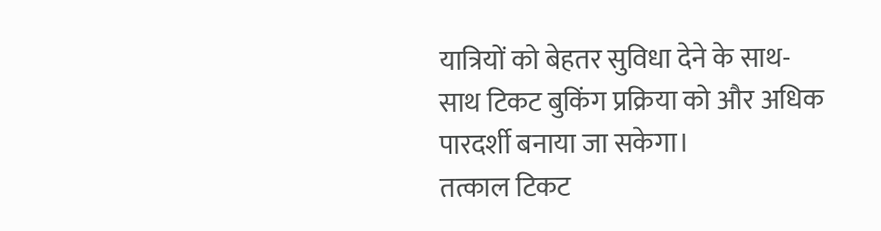यात्रियों को बेहतर सुविधा देने के साथ-साथ टिकट बुकिंग प्रक्रिया को और अधिक पारदर्शी बनाया जा सकेगा।
तत्काल टिकट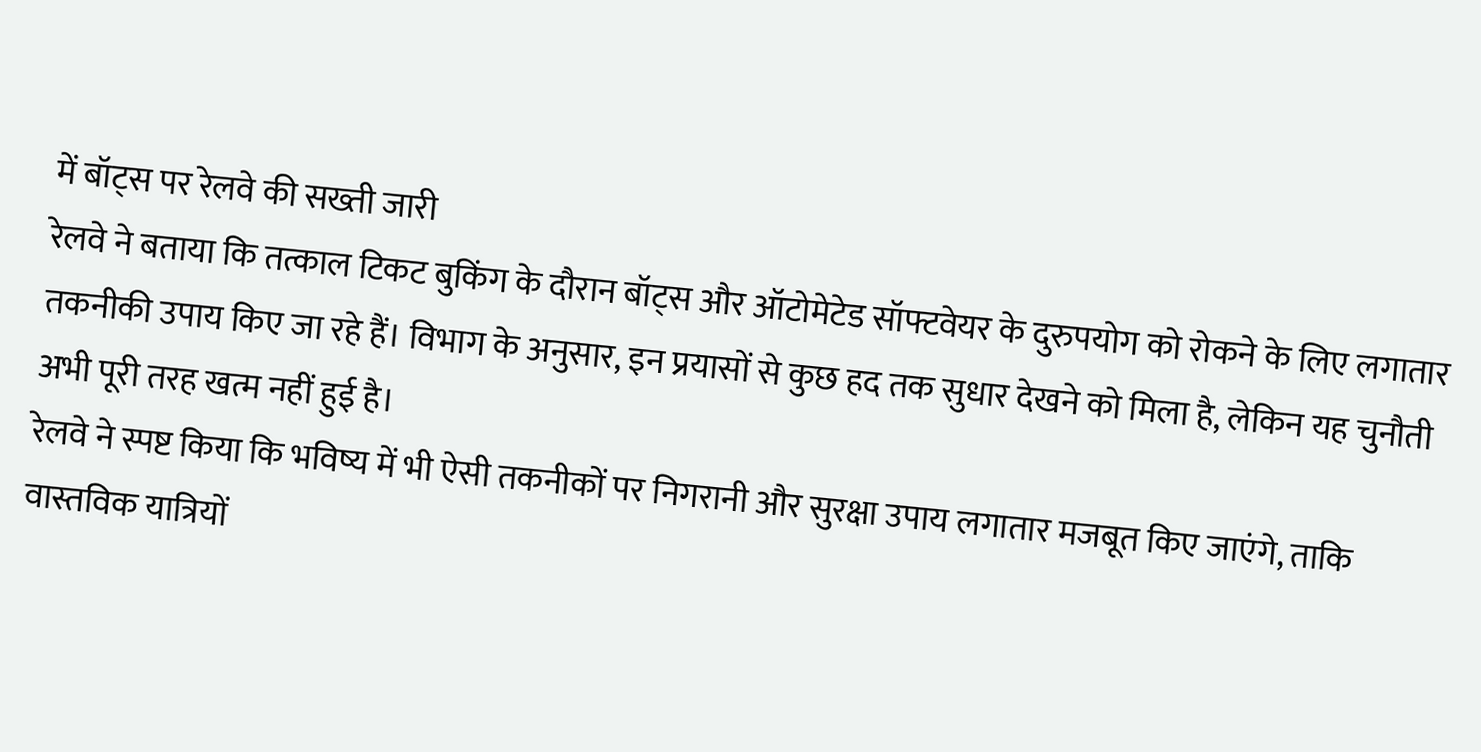में बॉट्स पर रेलवे की सख्ती जारी
रेलवे ने बताया कि तत्काल टिकट बुकिंग के दौरान बॉट्स और ऑटोमेटेड सॉफ्टवेयर के दुरुपयोग को रोकने के लिए लगातार तकनीकी उपाय किए जा रहे हैं। विभाग के अनुसार, इन प्रयासों से कुछ हद तक सुधार देखने को मिला है, लेकिन यह चुनौती अभी पूरी तरह खत्म नहीं हुई है।
रेलवे ने स्पष्ट किया कि भविष्य में भी ऐसी तकनीकों पर निगरानी और सुरक्षा उपाय लगातार मजबूत किए जाएंगे, ताकि वास्तविक यात्रियों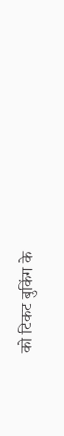को टिकट बुकिंग के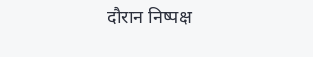दौरान निष्पक्ष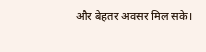और बेहतर अवसर मिल सके।